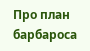Про план барбароса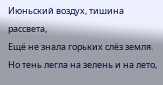Июньский воздух, тишина рассвета,
Ещё не знала горьких слёз земля.
Но тень легла на зелень и на лето,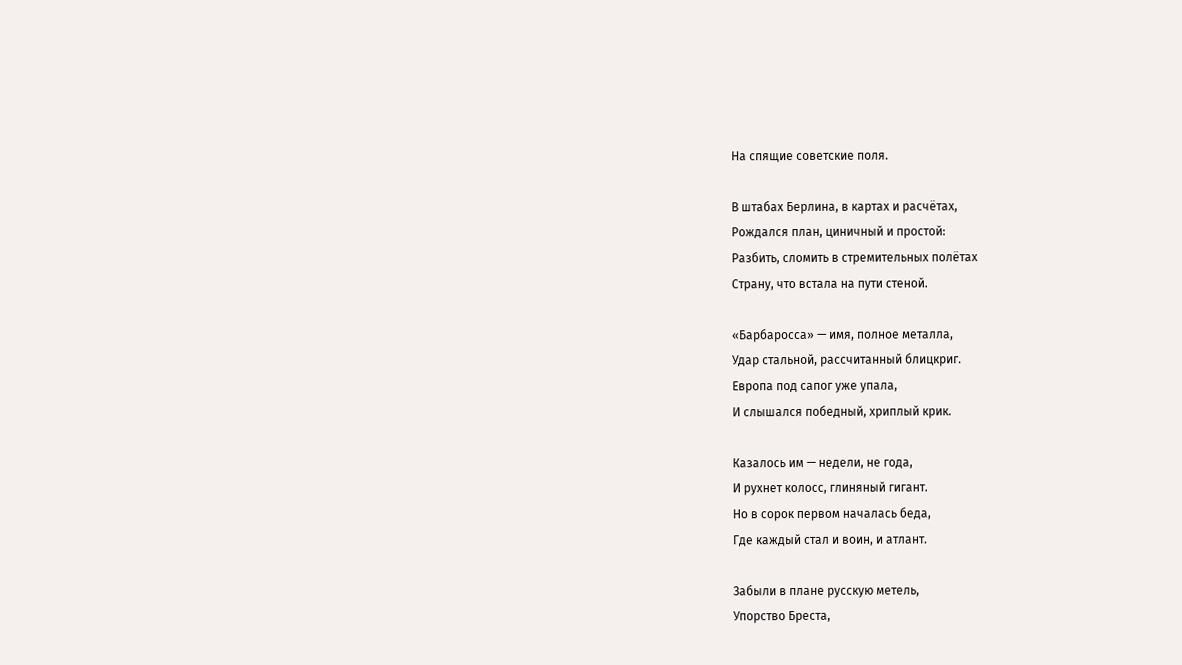На спящие советские поля.

В штабах Берлина, в картах и расчётах,
Рождался план, циничный и простой:
Разбить, сломить в стремительных полётах
Страну, что встала на пути стеной.

«Барбаросса» — имя, полное металла,
Удар стальной, рассчитанный блицкриг.
Европа под сапог уже упала,
И слышался победный, хриплый крик.

Казалось им — недели, не года,
И рухнет колосс, глиняный гигант.
Но в сорок первом началась беда,
Где каждый стал и воин, и атлант.

Забыли в плане русскую метель,
Упорство Бреста,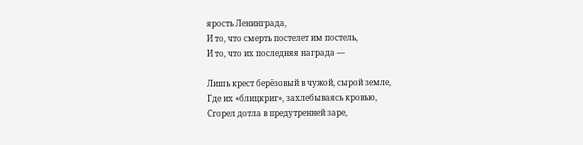ярость Ленинграда,
И то, что смерть постелет им постель,
И то, что их последняя награда —

Лишь крест берёзовый в чужой, сырой земле,
Где их «блицкриг», захлебываясь кровью,
Сгорел дотла в предутренней заре,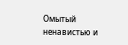Омытый ненавистью и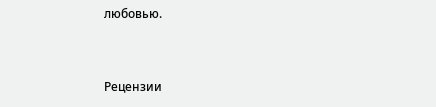любовью.


Рецензии